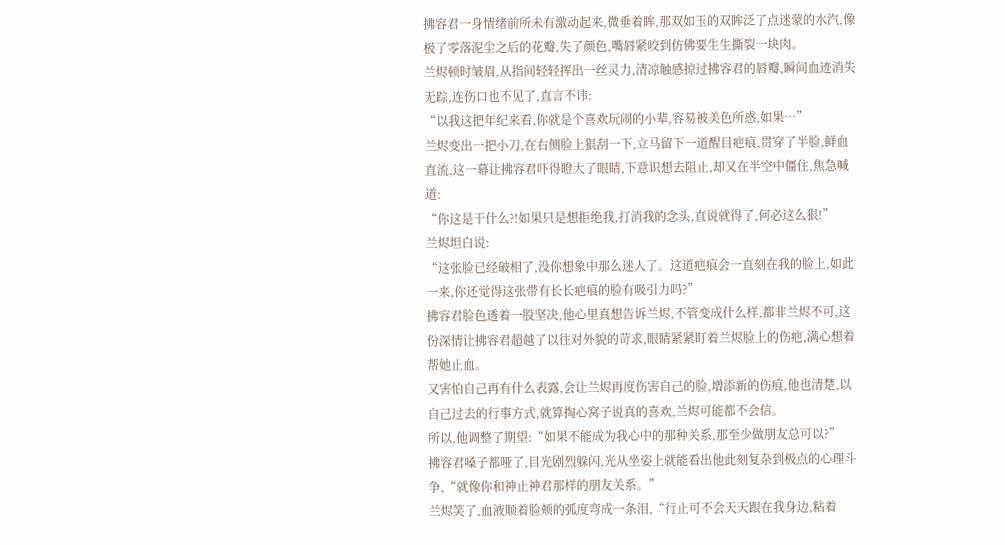拂容君一身情绪前所未有激动起来,微垂着眸,那双如玉的双眸泛了点迷蒙的水汽,像极了零落泥尘之后的花瓣,失了颜色,嘴唇紧咬到仿佛要生生撕裂一块肉。
兰烬顿时皱眉,从指间轻轻挥出一丝灵力,清凉触感掠过拂容君的唇瓣,瞬间血迹消失无踪,连伤口也不见了,直言不讳:
“以我这把年纪来看,你就是个喜欢玩闹的小辈,容易被美色所惑,如果…”
兰烬变出一把小刀,在右侧脸上狠刮一下,立马留下一道醒目疤痕,贯穿了半脸,鲜血直流,这一幕让拂容君吓得瞪大了眼睛,下意识想去阻止,却又在半空中僵住,焦急喊道:
“你这是干什么?!如果只是想拒绝我,打消我的念头,直说就得了,何必这么狠!”
兰烬坦白说:
“这张脸已经破相了,没你想象中那么迷人了。这道疤痕会一直刻在我的脸上,如此一来,你还觉得这张带有长长疤痕的脸有吸引力吗?”
拂容君脸色透着一股坚决,他心里真想告诉兰烬,不管变成什么样,都非兰烬不可,这份深情让拂容君超越了以往对外貌的苛求,眼睛紧紧盯着兰烬脸上的伤疤,满心想着帮她止血。
又害怕自己再有什么表露,会让兰烬再度伤害自己的脸,增添新的伤痕,他也清楚,以自己过去的行事方式,就算掏心窝子说真的喜欢,兰烬可能都不会信。
所以,他调整了期望:“如果不能成为我心中的那种关系,那至少做朋友总可以?”
拂容君嗓子都哑了,目光剧烈躲闪,光从坐姿上就能看出他此刻复杂到极点的心理斗争,“就像你和神止神君那样的朋友关系。”
兰烬笑了,血液顺着脸颊的弧度弯成一条泪,“行止可不会天天跟在我身边,粘着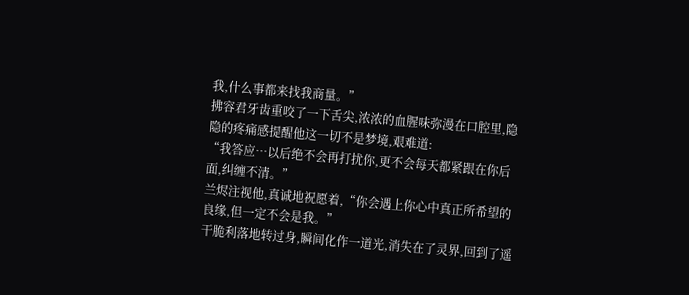我,什么事都来找我商量。”
拂容君牙齿重咬了一下舌尖,浓浓的血腥味弥漫在口腔里,隐隐的疼痛感提醒他这一切不是梦境,艰难道:
“我答应…以后绝不会再打扰你,更不会每天都紧跟在你后面,纠缠不清。”
兰烬注视他,真诚地祝愿着,“你会遇上你心中真正所希望的良缘,但一定不会是我。”
干脆利落地转过身,瞬间化作一道光,消失在了灵界,回到了遥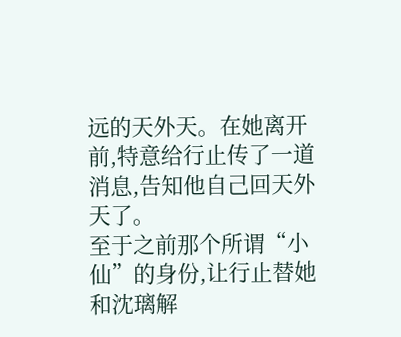远的天外天。在她离开前,特意给行止传了一道消息,告知他自己回天外天了。
至于之前那个所谓“小仙”的身份,让行止替她和沈璃解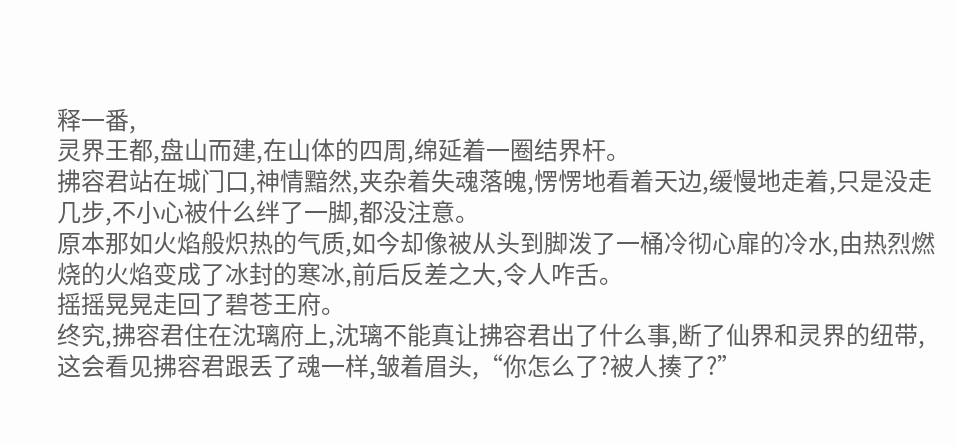释一番,
灵界王都,盘山而建,在山体的四周,绵延着一圈结界杆。
拂容君站在城门口,神情黯然,夹杂着失魂落魄,愣愣地看着天边,缓慢地走着,只是没走几步,不小心被什么绊了一脚,都没注意。
原本那如火焰般炽热的气质,如今却像被从头到脚泼了一桶冷彻心扉的冷水,由热烈燃烧的火焰变成了冰封的寒冰,前后反差之大,令人咋舌。
摇摇晃晃走回了碧苍王府。
终究,拂容君住在沈璃府上,沈璃不能真让拂容君出了什么事,断了仙界和灵界的纽带,这会看见拂容君跟丢了魂一样,皱着眉头,“你怎么了?被人揍了?”